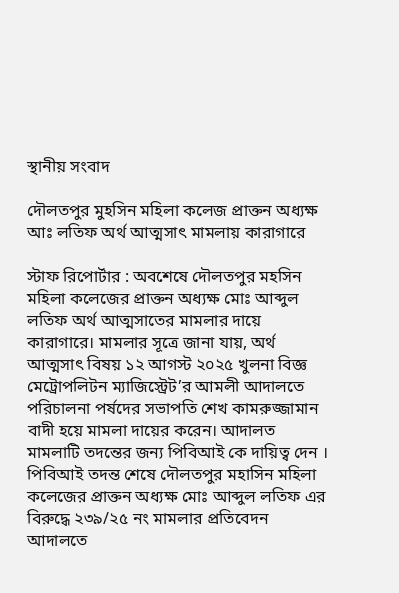স্থানীয় সংবাদ

দৌলতপুর মুহসিন মহিলা কলেজ প্রাক্তন অধ্যক্ষ আঃ লতিফ অর্থ আত্মসাৎ মামলায় কারাগারে

স্টাফ রিপোর্টার : অবশেষে দৌলতপুর মহসিন মহিলা কলেজের প্রাক্তন অধ্যক্ষ মোঃ আব্দুল লতিফ অর্থ আত্মসাতের মামলার দায়ে কারাগারে। মামলার সূত্রে জানা যায়, অর্থ আত্মসাৎ বিষয় ১২ আগস্ট ২০২৫ খুলনা বিজ্ঞ মেট্রোপলিটন ম্যাজিস্ট্রেট’র আমলী আদালতে পরিচালনা পর্ষদের সভাপতি শেখ কামরুজ্জামান বাদী হয়ে মামলা দায়ের করেন। আদালত মামলাটি তদন্তের জন্য পিবিআই কে দায়িত্ব দেন । পিবিআই তদন্ত শেষে দৌলতপুর মহাসিন মহিলা কলেজের প্রাক্তন অধ্যক্ষ মোঃ আব্দুল লতিফ এর বিরুদ্ধে ২৩৯/২৫ নং মামলার প্রতিবেদন আদালতে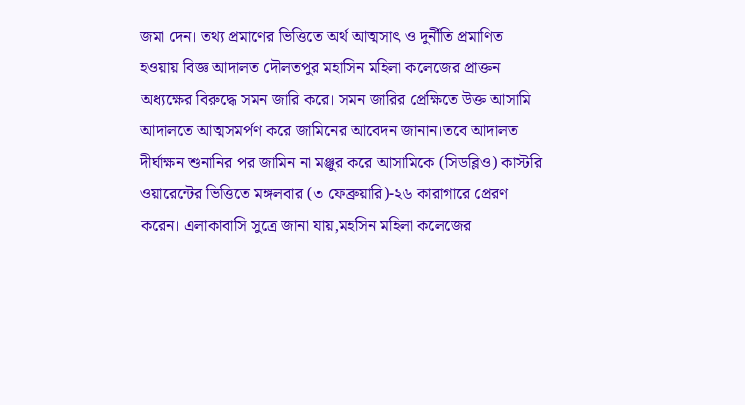জমা দেন। তথ্য প্রমাণের ভিত্তিতে অর্থ আত্মসাৎ ও দুর্নীতি প্রমাণিত হওয়ায় বিজ্ঞ আদালত দৌলতপুর মহাসিন মহিলা কলেজের প্রাক্তন অধ্যক্ষের বিরুদ্ধে সমন জারি করে। সমন জারির প্রেক্ষিতে উক্ত আসামি আদালতে আত্মসমর্পণ করে জামিনের আবেদন জানান।তবে আদালত দীর্ঘাক্ষন শুনানির পর জামিন না মঞ্জুর করে আসামিকে (সিডব্লিও) কাস্টরি ওয়ারেন্টের ভিত্তিতে মঙ্গলবার (৩ ফেব্রুয়ারি)-২৬ কারাগারে প্রেরণ করেন। এলাকাবাসি সুত্রে জানা যায়,মহসিন মহিলা কলেজের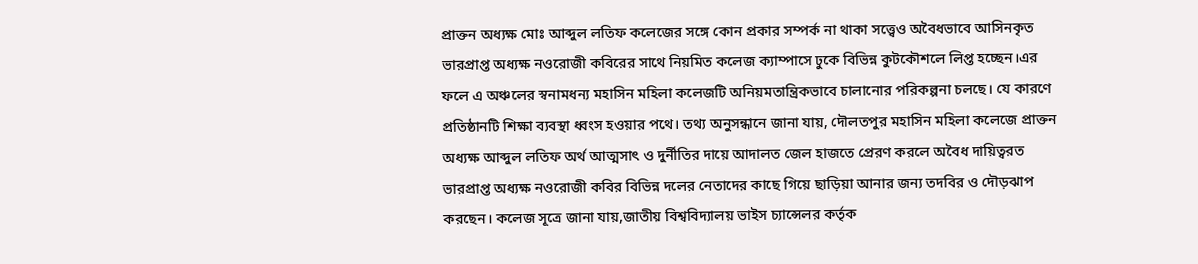প্রাক্তন অধ্যক্ষ মোঃ আব্দুল লতিফ কলেজের সঙ্গে কোন প্রকার সম্পর্ক না থাকা সত্ত্বেও অবৈধভাবে আসিনকৃত ভারপ্রাপ্ত অধ্যক্ষ নওরোজী কবিরের সাথে নিয়মিত কলেজ ক্যাম্পাসে ঢুকে বিভিন্ন কুটকৌশলে লিপ্ত হচ্ছেন।এর ফলে এ অঞ্চলের স্বনামধন্য মহাসিন মহিলা কলেজটি অনিয়মতান্ত্রিকভাবে চালানোর পরিকল্পনা চলছে। যে কারণে প্রতিষ্ঠানটি শিক্ষা ব্যবস্থা ধ্বংস হওয়ার পথে। তথ্য অনুসন্ধানে জানা যায়, দৌলতপুর মহাসিন মহিলা কলেজে প্রাক্তন অধ্যক্ষ আব্দুল লতিফ অর্থ আত্মসাৎ ও দুর্নীতির দায়ে আদালত জেল হাজতে প্রেরণ করলে অবৈধ দায়িত্বরত ভারপ্রাপ্ত অধ্যক্ষ নওরোজী কবির বিভিন্ন দলের নেতাদের কাছে গিয়ে ছাড়িয়া আনার জন্য তদবির ও দৌড়ঝাপ করছেন। কলেজ সূত্রে জানা যায়,জাতীয় বিশ্ববিদ্যালয় ভাইস চ্যান্সেলর কর্তৃক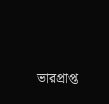ভারপ্রাপ্ত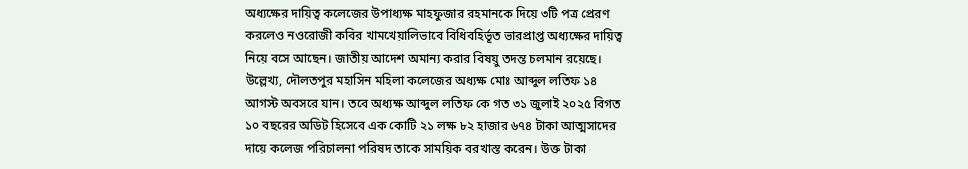অধ্যক্ষের দায়িত্ব কলেজের উপাধ্যক্ষ মাহফুজার রহমানকে দিয়ে ৩টি পত্র প্রেরণ করলেও নওরোজী কবির খামখেয়ালিভাবে বিধিবহির্ভূত ভারপ্রাপ্ত অধ্যক্ষের দায়িত্ব নিয়ে বসে আছেন। জাতীয় আদেশ অমান্য করার বিষয়ু তদন্ত চলমান রয়েছে। উল্লেখ্য, দৌলতপুর মহাসিন মহিলা কলেজের অধ্যক্ষ মোঃ আব্দুল লতিফ ১৪ আগস্ট অবসরে যান। তবে অধ্যক্ষ আব্দুল লতিফ কে গত ৩১ জুলাই ২০২৫ বিগত ১০ বছরের অডিট হিসেবে এক কোটি ২১ লক্ষ ৮২ হাজার ৬৭৪ টাকা আত্মসাদের দায়ে কলেজ পরিচালনা পরিষদ তাকে সাময়িক বরখাস্ত করেন। উক্ত টাকা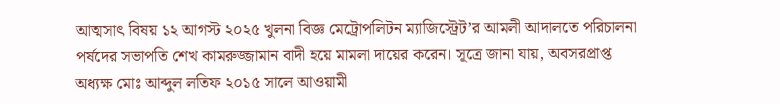আত্মসাৎ বিষয় ১২ আগস্ট ২০২৫ খুলনা বিজ্ঞ মেট্রোপলিটন ম্যাজিস্ট্রেট’র আমলী আদালতে পরিচালনা পর্ষদের সভাপতি শেখ কামরুজ্জামান বাদী হয়ে মামলা দায়ের করেন। সূত্রে জানা যায়, অবসরপ্রাপ্ত অধ্যক্ষ মোঃ আব্দুল লতিফ ২০১৫ সালে আওয়ামী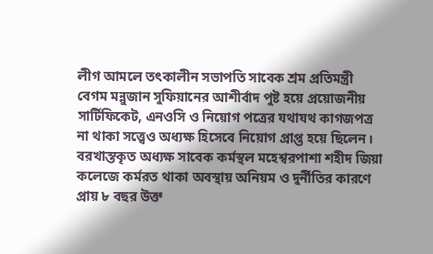লীগ আমলে তৎকালীন সভাপতি সাবেক শ্রম প্রতিমন্ত্রী বেগম মন্নুজান সুফিয়ানের আশীর্বাদ পুষ্ট হয়ে প্রয়োজনীয় সার্টিফিকেট, এনওসি ও নিয়োগ পত্রের যথাযথ কাগজপত্র না থাকা সত্ত্বেও অধ্যক্ষ হিসেবে নিয়োগ প্রাপ্ত হয়ে ছিলেন। বরখাস্তকৃত অধ্যক্ষ সাবেক কর্মস্থল মহেশ্বরপাশা শহীদ জিয়া কলেজে কর্মরত থাকা অবস্থায় অনিয়ম ও দুর্নীতির কারণে প্রায় ৮ বছর উক্ত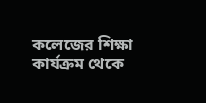কলেজের শিক্ষা কার্যক্রম থেকে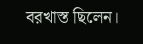বরখাস্ত ছিলেন।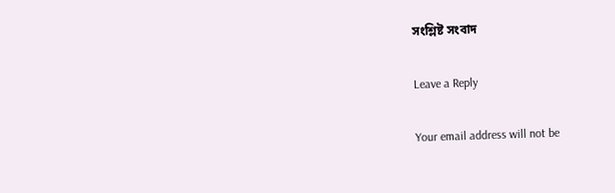সংশ্লিষ্ট সংবাদ

Leave a Reply

Your email address will not be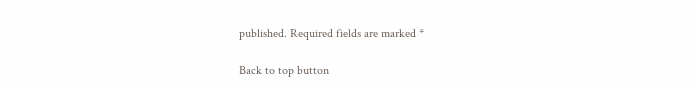published. Required fields are marked *

Back to top button